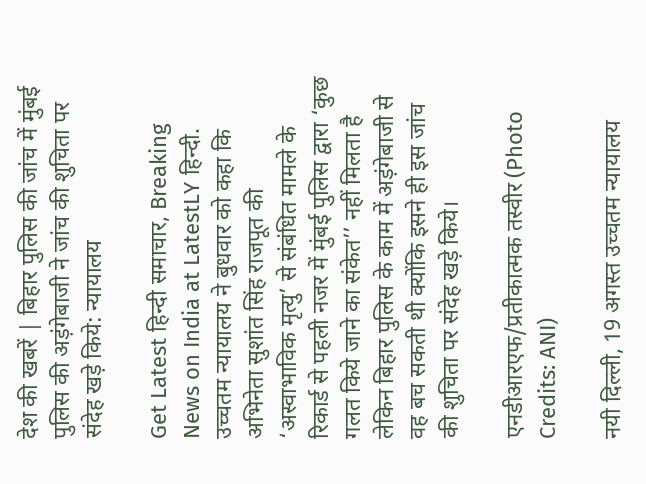देश की खबरें | बिहार पुलिस की जांच में मुंबई पुलिस की अड़ंगेबाजी ने जांच की शुचिता पर संदेह खड़े किये: न्यायालय

Get Latest हिन्दी समाचार, Breaking News on India at LatestLY हिन्दी. उच्चतम न्यायालय ने बुधवार को कहा कि अभिनेता सुशांत सिंह राजपूत की ‘अस्वाभाविक मृत्यु’ से संबंधित मामले के रिकार्ड से पहली नजर में मुंबई पुलिस द्वारा ‘कुछ गलत किये जाने का संकेत’’ नहीं मिलता है लेकिन बिहार पुलिस के काम में अड़ंगेबाजी से वह बच सकती थी क्योंकि इसने ही इस जांच की शुचिता पर संदेह खड़े किये।

एनडीआरएफ/प्रतीकात्मक तस्वीर (Photo Credits: ANI)

नयी दिल्ली, 19 अगस्त उच्चतम न्यायालय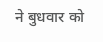ने बुधवार को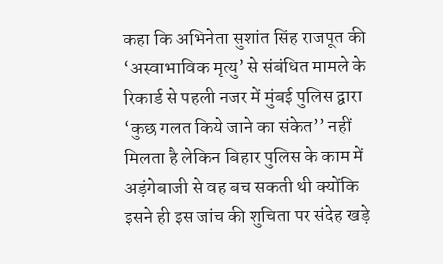कहा कि अभिनेता सुशांत सिंह राजपूत की ‘अस्वाभाविक मृत्यु’ से संबंधित मामले के रिकार्ड से पहली नजर में मुंबई पुलिस द्वारा ‘कुछ गलत किये जाने का संकेत’’ नहीं मिलता है लेकिन बिहार पुलिस के काम में अड़ंगेबाजी से वह बच सकती थी क्योंकि इसने ही इस जांच की शुचिता पर संदेह खड़े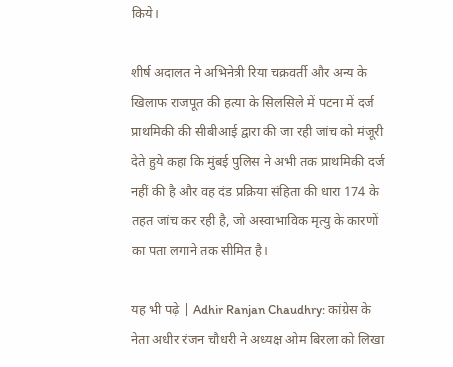किये।

शीर्ष अदालत ने अभिनेत्री रिया चक्रवर्ती और अन्य के खिलाफ राजपूत की हत्या के सिलसिले में पटना में दर्ज प्राथमिकी की सीबीआई द्वारा की जा रही जांच को मंजूरी देते हुये कहा कि मुंबई पुलिस ने अभी तक प्राथमिकी दर्ज नहीं की है और वह दंड प्रक्रिया संहिता की धारा 174 के तहत जांच कर रही है, जो अस्वाभाविक मृत्यु के कारणों का पता लगाने तक सीमित है।

यह भी पढ़े | Adhir Ranjan Chaudhry: कांग्रेस के नेता अधीर रंजन चौधरी ने अध्यक्ष ओम बिरला को लिखा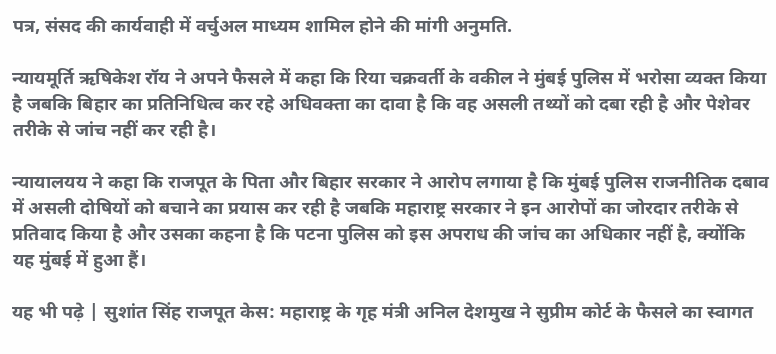पत्र, संसद की कार्यवाही में वर्चुअल माध्यम शामिल होने की मांगी अनुमति.

न्यायमूर्ति ऋषिकेश रॉय ने अपने फैसले में कहा कि रिया चक्रवर्ती के वकील ने मुंबई पुलिस में भरोसा व्यक्त किया है जबकि बिहार का प्रतिनिधित्व कर रहे अधिवक्ता का दावा है कि वह असली तथ्यों को दबा रही है और पेशेवर तरीके से जांच नहीं कर रही है।

न्यायालयय ने कहा कि राजपूत के पिता और बिहार सरकार ने आरोप लगाया है कि मुंबई पुलिस राजनीतिक दबाव में असली दोषियों को बचाने का प्रयास कर रही है जबकि महाराष्ट्र सरकार ने इन आरोपों का जोरदार तरीके से प्रतिवाद किया है और उसका कहना है कि पटना पुलिस को इस अपराध की जांच का अधिकार नहीं है, क्योंकि यह मुंबई में हुआ हैं।

यह भी पढ़े | सुशांत सिंह राजपूत केस: महाराष्ट्र के गृह मंत्री अनिल देशमुख ने सुप्रीम कोर्ट के फैसले का स्वागत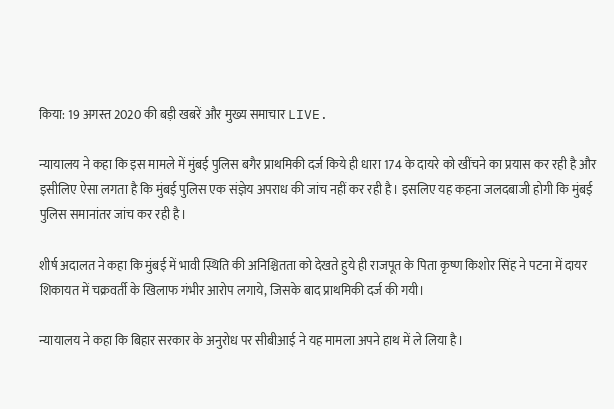किया: 19 अगस्त 2020 की बड़ी खबरें और मुख्य समाचार LIVE.

न्यायालय ने कहा कि इस मामले में मुंबई पुलिस बगैर प्राथमिकी दर्ज किये ही धारा 174 के दायरे को खींचने का प्रयास कर रही है और इसीलिए ऐसा लगता है कि मुंबई पुलिस एक संज्ञेय अपराध की जांच नहीं कर रही है। इसलिए यह कहना जलदबाजी होगी कि मुंबई पुलिस समानांतर जांच कर रही है।

शीर्ष अदालत ने कहा कि मुंबई में भावी स्थिति की अनिश्चितता को देखते हुये ही राजपूत के पिता कृष्ण किशोर सिंह ने पटना में दायर शिकायत में चक्रवर्ती के खिलाफ गंभीर आरोप लगाये, जिसके बाद प्राथमिकी दर्ज की गयी।

न्यायालय ने कहा कि बिहार सरकार के अनुरोध पर सीबीआई ने यह मामला अपने हाथ में ले लिया है।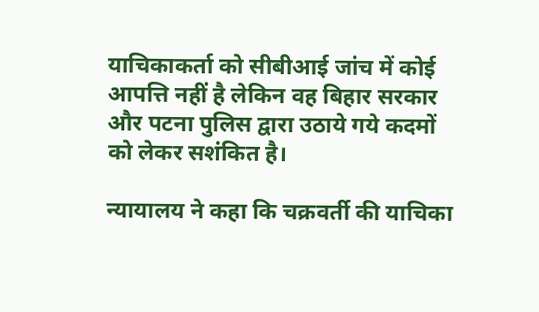याचिकाकर्ता को सीबीआई जांच में कोई आपत्ति नहीं है लेकिन वह बिहार सरकार और पटना पुलिस द्वारा उठाये गये कदमों को लेकर सशंकित है।

न्यायालय ने कहा कि चक्रवर्ती की याचिका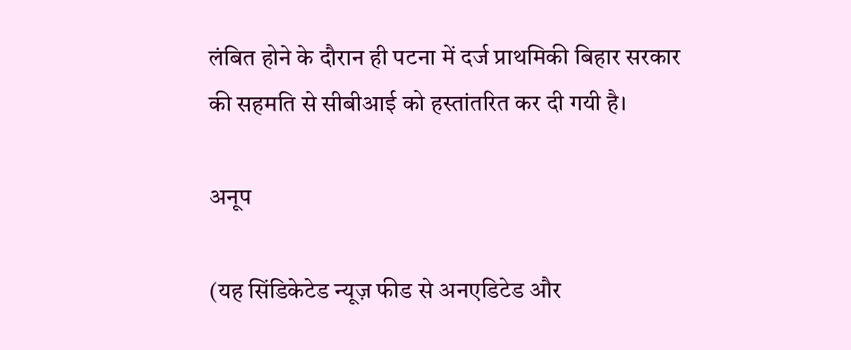लंबित होने के दौरान ही पटना में दर्ज प्राथमिकी बिहार सरकार की सहमति से सीबीआई को हस्तांतरित कर दी गयी है।

अनूप

(यह सिंडिकेटेड न्यूज़ फीड से अनएडिटेड और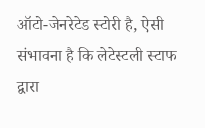ऑटो-जेनरेटेड स्टोरी है, ऐसी संभावना है कि लेटेस्टली स्टाफ द्वारा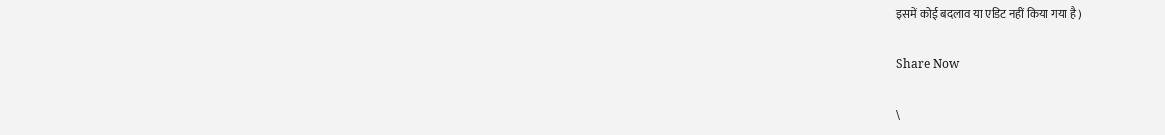इसमें कोई बदलाव या एडिट नहीं किया गया है)

Share Now

\